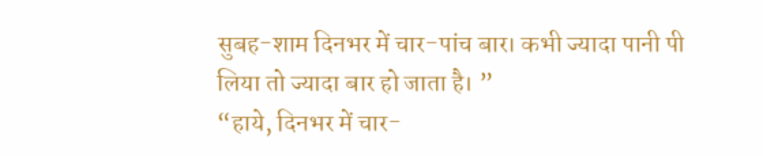सुबह-शाम दिनभर में चार-पांच बार। कभी ज्यादा पानी पी लिया तो ज्यादा बार हो जाता है। ”
“हाये, दिनभर में चार-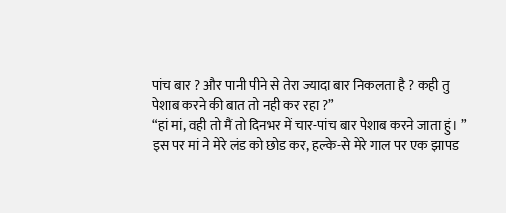पांच बार ? और पानी पीने से तेरा ज्यादा बार निकलता है ? कही तु पेशाब करने की बात तो नही कर रहा ?”
“हां मां, वही तो मैं तो दिनभर में चार-पांच बार पेशाब करने जाता हुं। ”
इस पर मां ने मेरे लंड को छोड कर, हल्के-से मेरे गाल पर एक झापड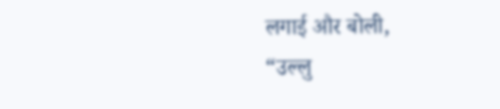लगाई और बोली,
“उल्लु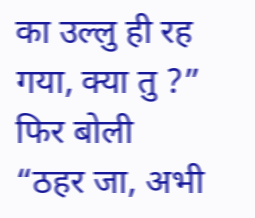का उल्लु ही रह गया, क्या तु ?”
फिर बोली
“ठहर जा, अभी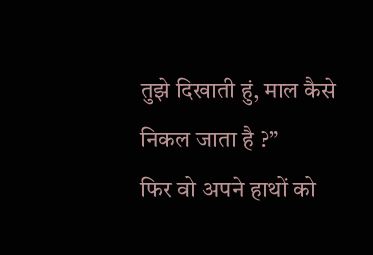तुझे दिखाती हुं, माल कैसे निकल जाता है ?”
फिर वो अपने हाथों को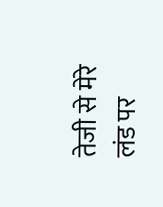तेजी से मेरे लंड पर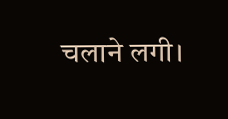चलाने लगी।